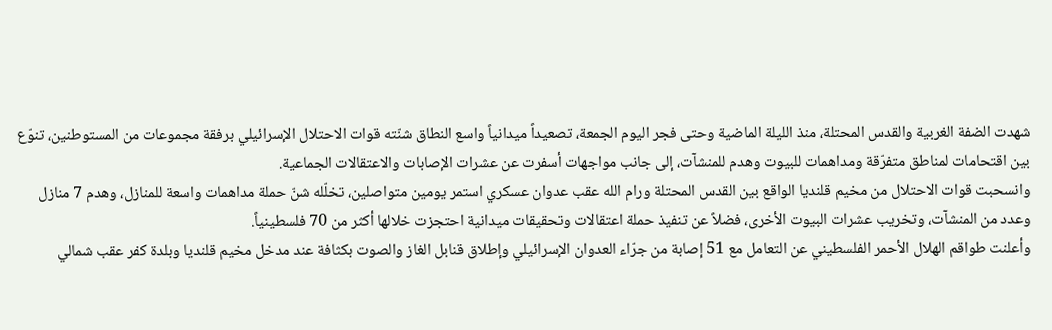شهدت الضفة الغربية والقدس المحتلة، منذ الليلة الماضية وحتى فجر اليوم الجمعة، تصعيداً ميدانياً واسع النطاق شنّته قوات الاحتلال الإسرائيلي برفقة مجموعات من المستوطنين، تنوّع بين اقتحامات لمناطق متفرّقة ومداهمات للبيوت وهدم للمنشآت، إلى جانب مواجهات أسفرت عن عشرات الإصابات والاعتقالات الجماعية.
وانسحبت قوات الاحتلال من مخيم قلنديا الواقع بين القدس المحتلة ورام الله عقب عدوان عسكري استمر يومين متواصلين، تخلّله شنّ حملة مداهمات واسعة للمنازل، وهدم 7 منازل وعدد من المنشآت، وتخريب عشرات البيوت الأخرى، فضلاً عن تنفيذ حملة اعتقالات وتحقيقات ميدانية احتجزت خلالها أكثر من 70 فلسطينياً.
وأعلنت طواقم الهلال الأحمر الفلسطيني عن التعامل مع 51 إصابة من جرّاء العدوان الإسرائيلي وإطلاق قنابل الغاز والصوت بكثافة عند مدخل مخيم قلنديا وبلدة كفر عقب شمالي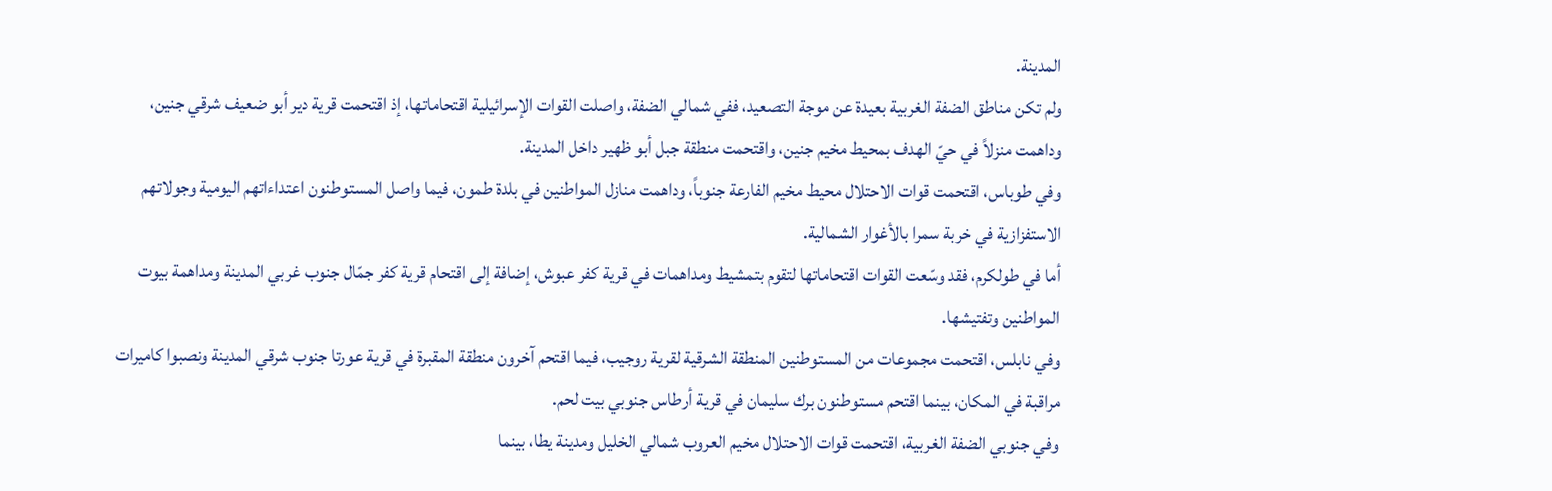المدينة.
ولم تكن مناطق الضفة الغربية بعيدة عن موجة التصعيد، ففي شمالي الضفة، واصلت القوات الإسرائيلية اقتحاماتها، إذ اقتحمت قرية دير أبو ضعيف شرقي جنين، وداهمت منزلاً في حيّ الهدف بمحيط مخيم جنين، واقتحمت منطقة جبل أبو ظهير داخل المدينة.
وفي طوباس، اقتحمت قوات الاحتلال محيط مخيم الفارعة جنوباً، وداهمت منازل المواطنين في بلدة طمون، فيما واصل المستوطنون اعتداءاتهم اليومية وجولاتهم الاستفزازية في خربة سمرا بالأغوار الشمالية.
أما في طولكرم، فقد وسّعت القوات اقتحاماتها لتقوم بتمشيط ومداهمات في قرية كفر عبوش، إضافة إلى اقتحام قرية كفر جمّال جنوب غربي المدينة ومداهمة بيوت المواطنين وتفتيشها.
وفي نابلس، اقتحمت مجموعات من المستوطنين المنطقة الشرقية لقرية روجيب، فيما اقتحم آخرون منطقة المقبرة في قرية عورتا جنوب شرقي المدينة ونصبوا كاميرات مراقبة في المكان، بينما اقتحم مستوطنون برك سليمان في قرية أرطاس جنوبي بيت لحم.
وفي جنوبي الضفة الغربية، اقتحمت قوات الاحتلال مخيم العروب شمالي الخليل ومدينة يطا، بينما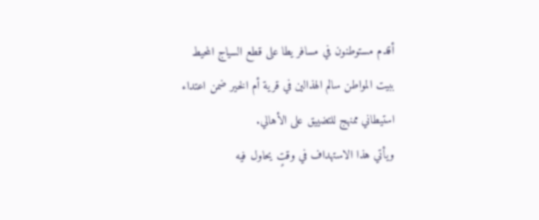أقدم مستوطنون في مسافر يطا على قطع السياج المحيط ببيت المواطن سالم الهذالين في قرية أم الخير ضمن اعتداء استيطاني ممنهج للتضييق على الأهالي.
ويأتي هذا الاستهداف في وقتٍ يحاول فيه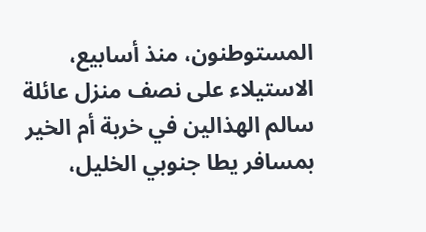المستوطنون، منذ أسابيع، الاستيلاء على نصف منزل عائلة سالم الهذالين في خربة أم الخير بمسافر يطا جنوبي الخليل،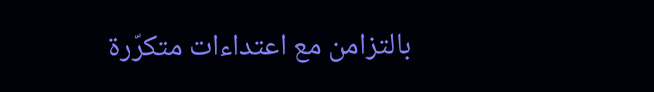بالتزامن مع اعتداءات متكرّرة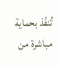تُنفّذ بحماية مباشرة من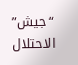“جيش” الاحتلال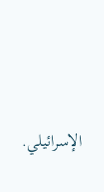الإسرائيلي.